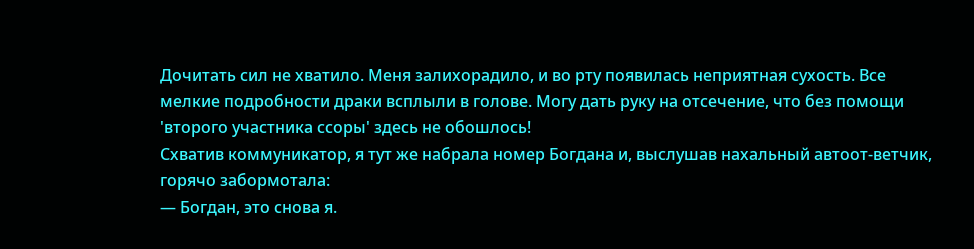Дочитать сил не хватило. Меня залихорадило, и во рту появилась неприятная сухость. Все мелкие подробности драки всплыли в голове. Могу дать руку на отсечение, что без помощи 'второго участника ссоры' здесь не обошлось!
Схватив коммуникатор, я тут же набрала номер Богдана и, выслушав нахальный автоот-ветчик, горячо забормотала:
— Богдан, это снова я.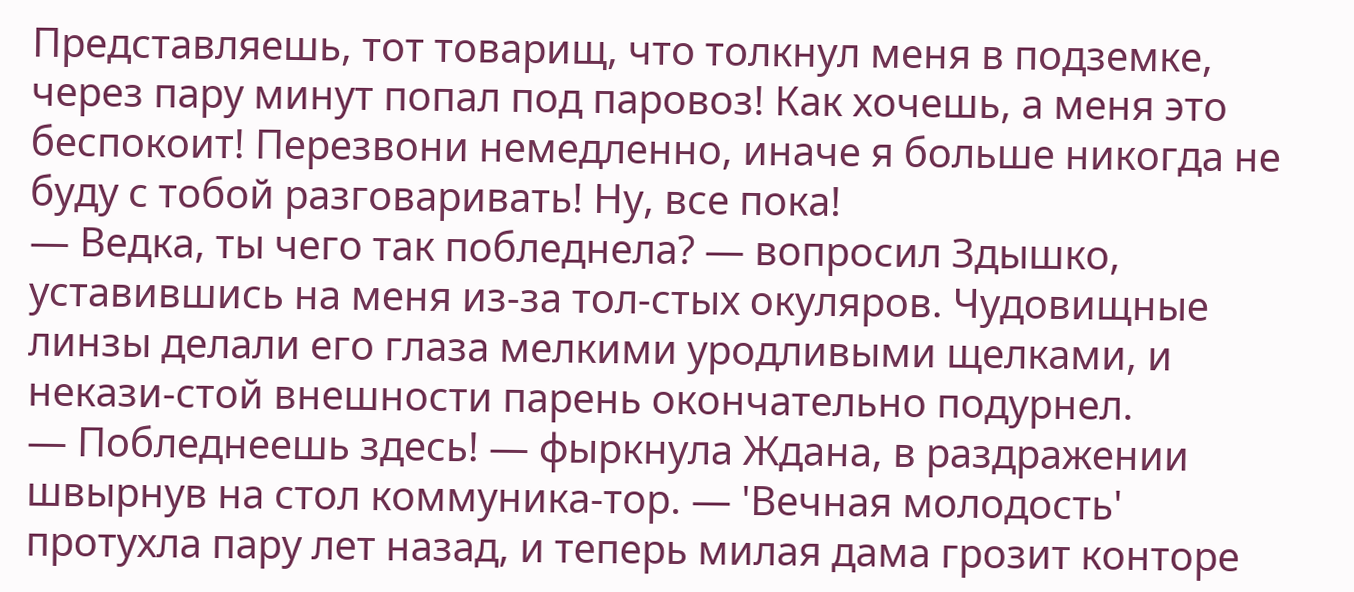Представляешь, тот товарищ, что толкнул меня в подземке, через пару минут попал под паровоз! Как хочешь, а меня это беспокоит! Перезвони немедленно, иначе я больше никогда не буду с тобой разговаривать! Ну, все пока!
— Ведка, ты чего так побледнела? — вопросил Здышко, уставившись на меня из-за тол-стых окуляров. Чудовищные линзы делали его глаза мелкими уродливыми щелками, и некази-стой внешности парень окончательно подурнел.
— Побледнеешь здесь! — фыркнула Ждана, в раздражении швырнув на стол коммуника-тор. — 'Вечная молодость' протухла пару лет назад, и теперь милая дама грозит конторе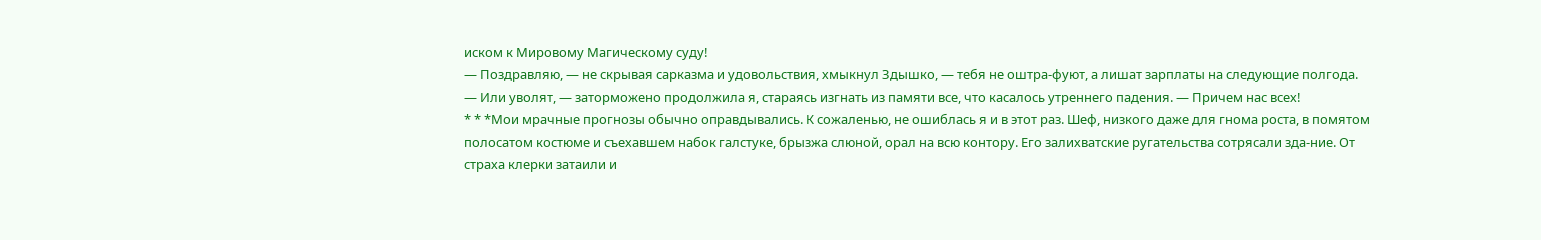иском к Мировому Магическому суду!
— Поздравляю, — не скрывая сарказма и удовольствия, хмыкнул Здышко, — тебя не оштра-фуют, а лишат зарплаты на следующие полгода.
— Или уволят, — заторможено продолжила я, стараясь изгнать из памяти все, что касалось утреннего падения. — Причем нас всех!
* * *Мои мрачные прогнозы обычно оправдывались. К сожаленью, не ошиблась я и в этот раз. Шеф, низкого даже для гнома роста, в помятом полосатом костюме и съехавшем набок галстуке, брызжа слюной, орал на всю контору. Его залихватские ругательства сотрясали зда-ние. От страха клерки затаили и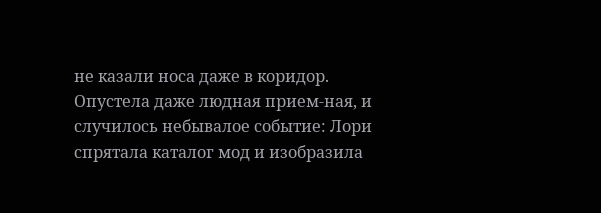не казали носа даже в коридор. Опустела даже людная прием-ная, и случилось небывалое событие: Лори спрятала каталог мод и изобразила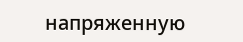напряженную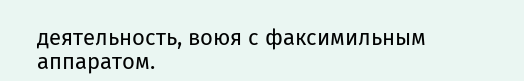деятельность, воюя с факсимильным аппаратом.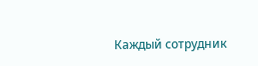Каждый сотрудник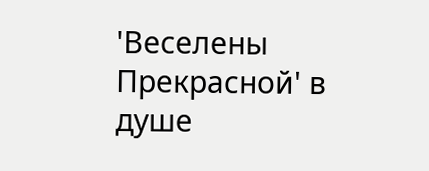'Веселены Прекрасной' в душе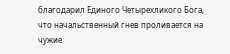благодарил Единого Четырехликого Бога, что начальственный гнев проливается на чужие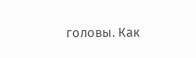головы. Как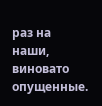раз на наши, виновато опущенные.